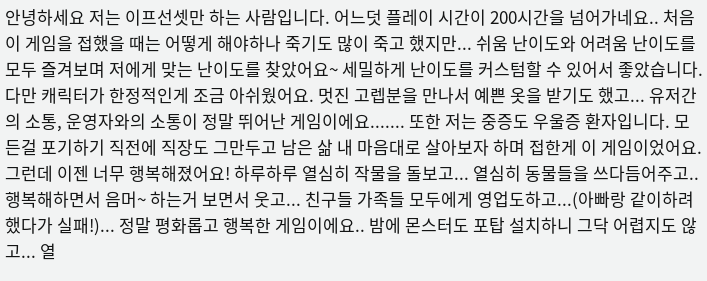안녕하세요 저는 이프선셋만 하는 사람입니다. 어느덧 플레이 시간이 200시간을 넘어가네요.. 처음 이 게임을 접했을 때는 어떻게 해야하나 죽기도 많이 죽고 했지만... 쉬움 난이도와 어려움 난이도를 모두 즐겨보며 저에게 맞는 난이도를 찾았어요~ 세밀하게 난이도를 커스텀할 수 있어서 좋았습니다. 다만 캐릭터가 한정적인게 조금 아쉬웠어요. 멋진 고렙분을 만나서 예쁜 옷을 받기도 했고... 유저간의 소통, 운영자와의 소통이 정말 뛰어난 게임이에요....... 또한 저는 중증도 우울증 환자입니다. 모든걸 포기하기 직전에 직장도 그만두고 남은 삶 내 마음대로 살아보자 하며 접한게 이 게임이었어요. 그런데 이젠 너무 행복해졌어요! 하루하루 열심히 작물을 돌보고... 열심히 동물들을 쓰다듬어주고.. 행복해하면서 음머~ 하는거 보면서 웃고... 친구들 가족들 모두에게 영업도하고...(아빠랑 같이하려 했다가 실패!)... 정말 평화롭고 행복한 게임이에요.. 밤에 몬스터도 포탑 설치하니 그닥 어렵지도 않고... 열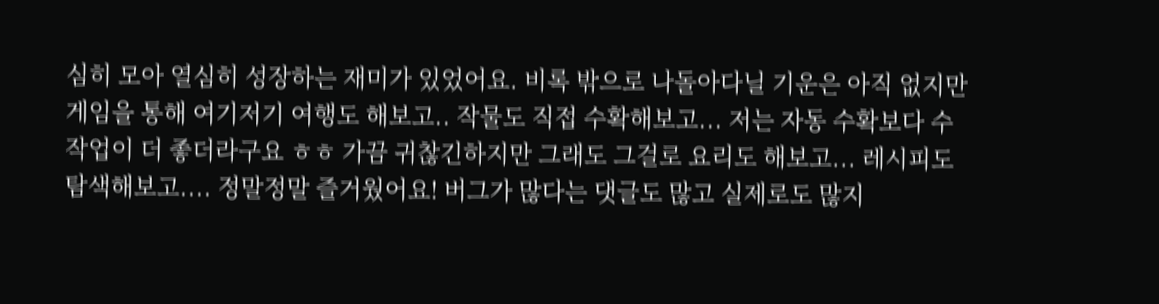심히 모아 열심히 성장하는 재미가 있었어요. 비록 밖으로 나돌아다닐 기운은 아직 없지만 게임을 통해 여기저기 여행도 해보고.. 작물도 직접 수확해보고... 저는 자동 수확보다 수작업이 더 좋더라구요 ㅎㅎ 가끔 귀찮긴하지만 그래도 그걸로 요리도 해보고... 레시피도 탐색해보고.... 정말정말 즐거웠어요! 버그가 많다는 댓글도 많고 실제로도 많지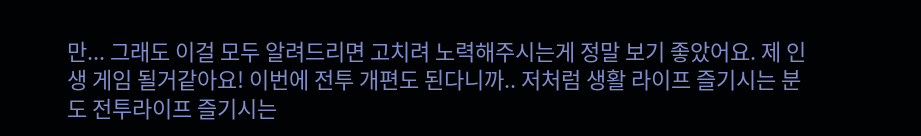만... 그래도 이걸 모두 알려드리면 고치려 노력해주시는게 정말 보기 좋았어요. 제 인생 게임 될거같아요! 이번에 전투 개편도 된다니까.. 저처럼 생활 라이프 즐기시는 분도 전투라이프 즐기시는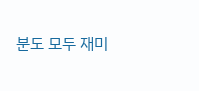분도 모두 재미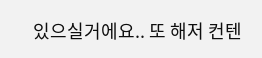있으실거에요.. 또 해저 컨텐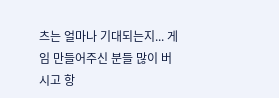츠는 얼마나 기대되는지... 게임 만들어주신 분들 많이 버시고 항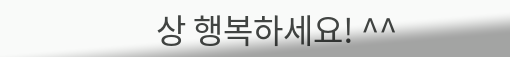상 행복하세요! ^^